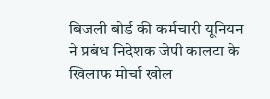बिजली बोर्ड की कर्मचारी यूनियन ने प्रबंध निदेशक जेपी कालटा के खिलाफ मोर्चा खोल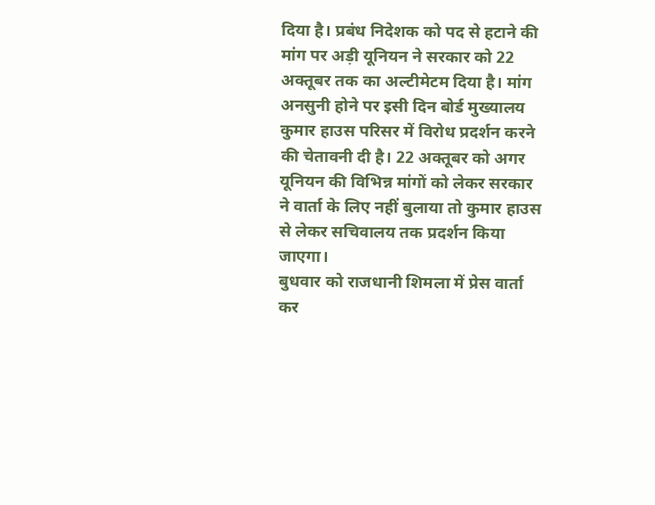दिया है। प्रबंध निदेशक को पद से हटाने की मांग पर अड़ी यूनियन ने सरकार को 22 अक्तूबर तक का अल्टीमेटम दिया है। मांग अनसुनी होने पर इसी दिन बोर्ड मुख्यालय कुमार हाउस परिसर में विरोध प्रदर्शन करने की चेतावनी दी है। 22 अक्तूबर को अगर यूनियन की विभिन्न मांगों को लेकर सरकार ने वार्ता के लिए नहीं बुलाया तो कुमार हाउस से लेकर सचिवालय तक प्रदर्शन किया जाएगा।
बुधवार को राजधानी शिमला में प्रेस वार्ता कर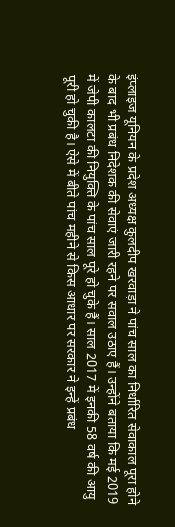इंप्लाइज यूनियन के प्रदेश अध्यक्ष कुलदीप खरवाड़ा ने पांच साल का निर्धारित सेवाकाल पूरा होने के बाद भी प्रबंध निदेशक की सेवाएं जारी रहने पर सवाल उठाए हैं। उन्होंने बताया कि मई 2019 में जेपी कालटा की नियुक्ति के पांच साल पूरे हो चुके हैं। साल 2017 में इनकी 58 वर्ष की आयु पूरी हो चुकी है। ऐसे में बीते पांच महीने से किस आधार पर सरकार ने इन्हें प्रबंध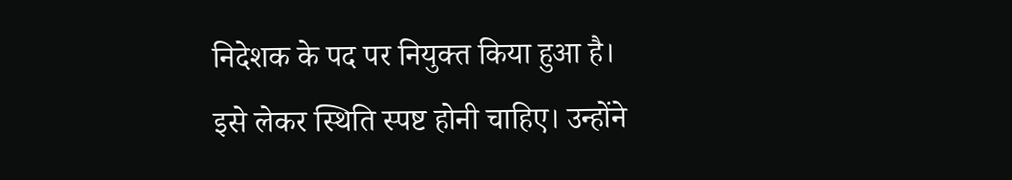निदेशक के पद पर नियुक्त किया हुआ है।
इसे लेकर स्थिति स्पष्ट होनी चाहिए। उन्होंने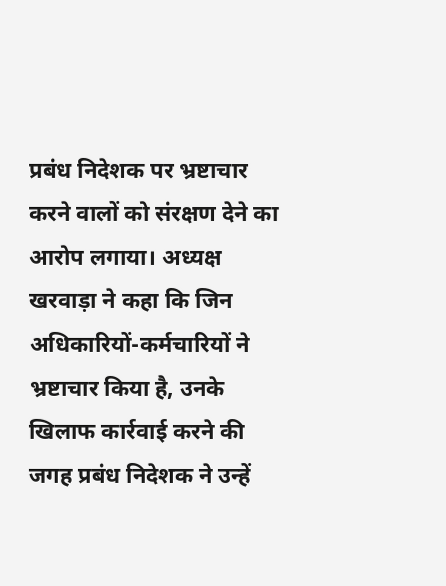प्रबंध निदेशक पर भ्रष्टाचार करने वालों को संरक्षण देने का आरोप लगाया। अध्यक्ष खरवाड़ा ने कहा कि जिन अधिकारियों-कर्मचारियों ने भ्रष्टाचार किया है, उनके खिलाफ कार्रवाई करने की जगह प्रबंध निदेशक ने उन्हें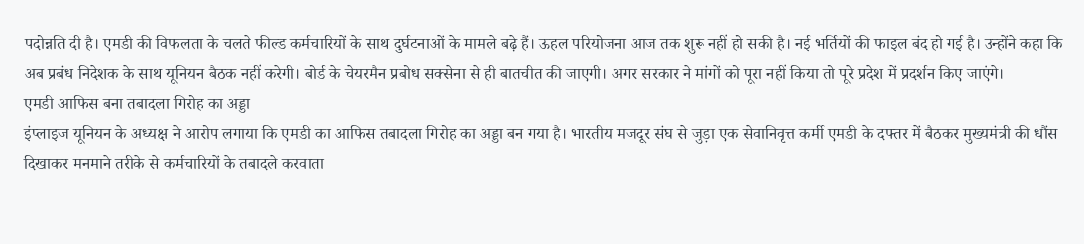पदोन्नति दी है। एमडी की विफलता के चलते फील्ड कर्मचारियों के साथ दुर्घटनाओं के मामले बढ़े हैं। ऊहल परियोजना आज तक शुरू नहीं हो सकी है। नई भर्तियों की फाइल बंद हो गई है। उन्होंने कहा कि अब प्रबंध निदेशक के साथ यूनियन बैठक नहीं करेगी। बोर्ड के चेयरमैन प्रबोध सक्सेना से ही बातचीत की जाएगी। अगर सरकार ने मांगों को पूरा नहीं किया तो पूरे प्रदेश में प्रदर्शन किए जाएंगे।
एमडी आफिस बना तबादला गिरोह का अड्डा
इंप्लाइज यूनियन के अध्यक्ष ने आरोप लगाया कि एमडी का आफिस तबादला गिरोह का अड्डा बन गया है। भारतीय मजदूर संघ से जुड़ा एक सेवानिवृत्त कर्मी एमडी के दफ्तर में बैठकर मुख्यमंत्री की धौंस दिखाकर मनमाने तरीके से कर्मचारियों के तबादले करवाता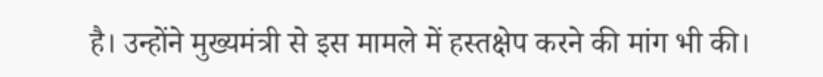है। उन्होंने मुख्यमंत्री से इस मामले में हस्तक्षेप करने की मांग भी की।